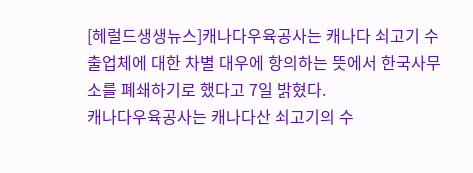[헤럴드생생뉴스]캐나다우육공사는 캐나다 쇠고기 수출업체에 대한 차별 대우에 항의하는 뜻에서 한국사무소를 폐쇄하기로 했다고 7일 밝혔다.
캐나다우육공사는 캐나다산 쇠고기의 수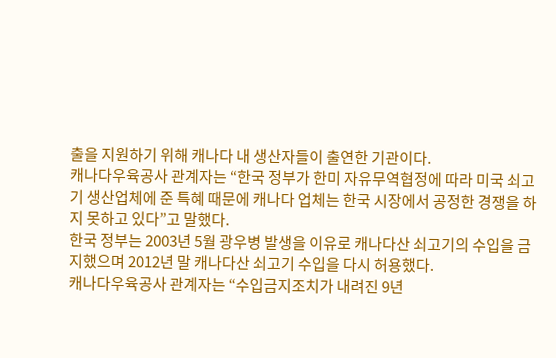출을 지원하기 위해 캐나다 내 생산자들이 출연한 기관이다.
캐나다우육공사 관계자는 “한국 정부가 한미 자유무역협정에 따라 미국 쇠고기 생산업체에 준 특혜 때문에 캐나다 업체는 한국 시장에서 공정한 경쟁을 하지 못하고 있다”고 말했다.
한국 정부는 2003년 5월 광우병 발생을 이유로 캐나다산 쇠고기의 수입을 금지했으며 2012년 말 캐나다산 쇠고기 수입을 다시 허용했다.
캐나다우육공사 관계자는 “수입금지조치가 내려진 9년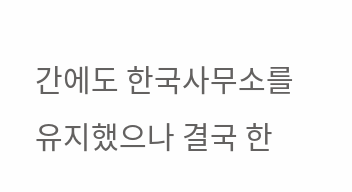간에도 한국사무소를 유지했으나 결국 한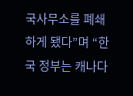국사무소를 폐쇄하게 됐다”며 “한국 정부는 캐나다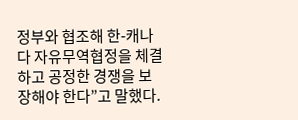정부와 협조해 한-캐나다 자유무역협정을 체결하고 공정한 경쟁을 보장해야 한다”고 말했다.